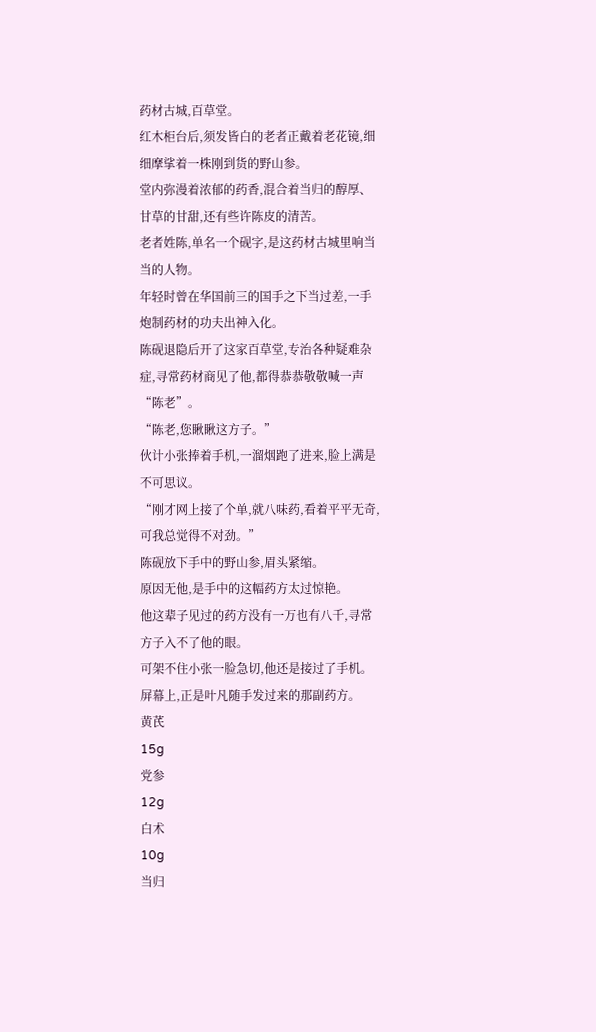药材古城,百草堂。
红木柜台后,须发皆白的老者正戴着老花镜,细细摩挲着一株刚到货的野山参。
堂内弥漫着浓郁的药香,混合着当归的醇厚、甘草的甘甜,还有些许陈皮的清苦。
老者姓陈,单名一个砚字,是这药材古城里响当当的人物。
年轻时曾在华国前三的国手之下当过差,一手炮制药材的功夫出神入化。
陈砚退隐后开了这家百草堂,专治各种疑难杂症,寻常药材商见了他,都得恭恭敬敬喊一声“陈老”。
“陈老,您瞅瞅这方子。”
伙计小张捧着手机,一溜烟跑了进来,脸上满是不可思议。
“刚才网上接了个单,就八味药,看着平平无奇,可我总觉得不对劲。”
陈砚放下手中的野山参,眉头紧缩。
原因无他,是手中的这幅药方太过惊艳。
他这辈子见过的药方没有一万也有八千,寻常方子入不了他的眼。
可架不住小张一脸急切,他还是接过了手机。
屏幕上,正是叶凡随手发过来的那副药方。
黄芪
15g
党参
12g
白术
10g
当归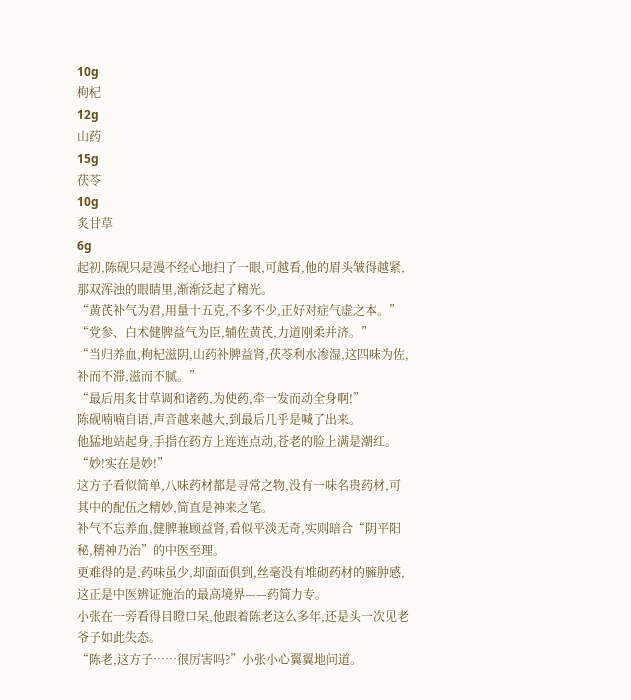10g
枸杞
12g
山药
15g
茯苓
10g
炙甘草
6g
起初,陈砚只是漫不经心地扫了一眼,可越看,他的眉头皱得越紧,那双浑浊的眼睛里,渐渐泛起了精光。
“黄芪补气为君,用量十五克,不多不少,正好对症气虚之本。”
“党参、白术健脾益气为臣,辅佐黄芪,力道刚柔并济。”
“当归养血,枸杞滋阴,山药补脾益肾,茯苓利水渗湿,这四味为佐,补而不滞,滋而不腻。”
“最后用炙甘草调和诸药,为使药,牵一发而动全身啊!”
陈砚喃喃自语,声音越来越大,到最后几乎是喊了出来。
他猛地站起身,手指在药方上连连点动,苍老的脸上满是潮红。
“妙!实在是妙!”
这方子看似简单,八味药材都是寻常之物,没有一味名贵药材,可其中的配伍之精妙,简直是神来之笔。
补气不忘养血,健脾兼顾益肾,看似平淡无奇,实则暗合“阴平阳秘,精神乃治”的中医至理。
更难得的是,药味虽少,却面面俱到,丝毫没有堆砌药材的臃肿感,这正是中医辨证施治的最高境界——药简力专。
小张在一旁看得目瞪口呆,他跟着陈老这么多年,还是头一次见老爷子如此失态。
“陈老,这方子……很厉害吗?”小张小心翼翼地问道。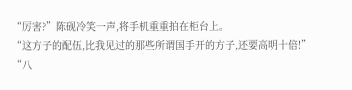“厉害?”陈砚冷笑一声,将手机重重拍在柜台上。
“这方子的配伍,比我见过的那些所谓国手开的方子,还要高明十倍!”
“八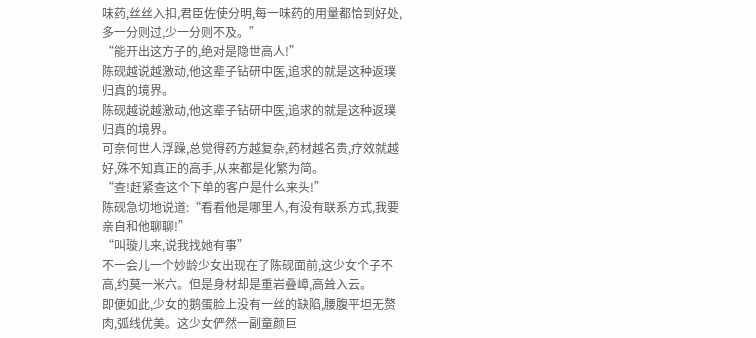味药,丝丝入扣,君臣佐使分明,每一味药的用量都恰到好处,多一分则过,少一分则不及。”
“能开出这方子的,绝对是隐世高人!”
陈砚越说越激动,他这辈子钻研中医,追求的就是这种返璞归真的境界。
陈砚越说越激动,他这辈子钻研中医,追求的就是这种返璞归真的境界。
可奈何世人浮躁,总觉得药方越复杂,药材越名贵,疗效就越好,殊不知真正的高手,从来都是化繁为简。
“查!赶紧查这个下单的客户是什么来头!”
陈砚急切地说道:“看看他是哪里人,有没有联系方式,我要亲自和他聊聊!”
“叫璇儿来,说我找她有事”
不一会儿一个妙龄少女出现在了陈砚面前,这少女个子不高,约莫一米六。但是身材却是重岩叠嶂,高耸入云。
即便如此,少女的鹅蛋脸上没有一丝的缺陷,腰腹平坦无赘肉,弧线优美。这少女俨然一副童颜巨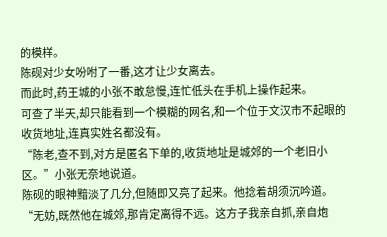的模样。
陈砚对少女吩咐了一番,这才让少女离去。
而此时,药王城的小张不敢怠慢,连忙低头在手机上操作起来。
可查了半天,却只能看到一个模糊的网名,和一个位于文汉市不起眼的收货地址,连真实姓名都没有。
“陈老,查不到,对方是匿名下单的,收货地址是城郊的一个老旧小区。”小张无奈地说道。
陈砚的眼神黯淡了几分,但随即又亮了起来。他捻着胡须沉吟道。
“无妨,既然他在城郊,那肯定离得不远。这方子我亲自抓,亲自炮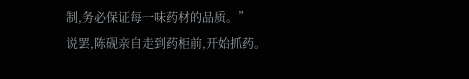制,务必保证每一味药材的品质。”
说罢,陈砚亲自走到药柜前,开始抓药。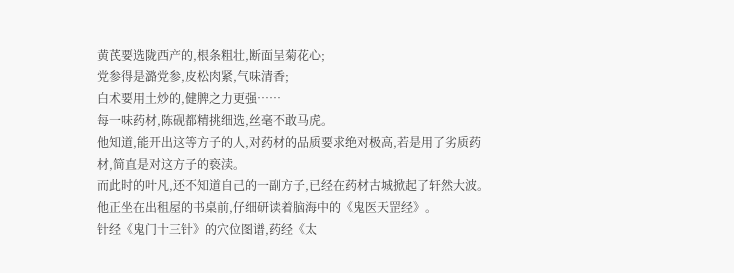黄芪要选陇西产的,根条粗壮,断面呈菊花心;
党参得是潞党参,皮松肉紧,气味清香;
白术要用土炒的,健脾之力更强……
每一味药材,陈砚都精挑细选,丝毫不敢马虎。
他知道,能开出这等方子的人,对药材的品质要求绝对极高,若是用了劣质药材,简直是对这方子的亵渎。
而此时的叶凡,还不知道自己的一副方子,已经在药材古城掀起了轩然大波。
他正坐在出租屋的书桌前,仔细研读着脑海中的《鬼医天罡经》。
针经《鬼门十三针》的穴位图谱,药经《太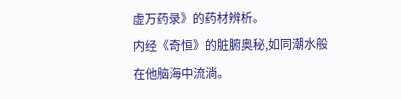虚万药录》的药材辨析。
内经《奇恒》的脏腑奥秘,如同潮水般在他脑海中流淌。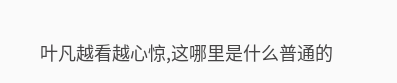叶凡越看越心惊,这哪里是什么普通的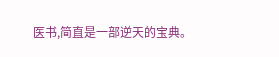医书,简直是一部逆天的宝典。